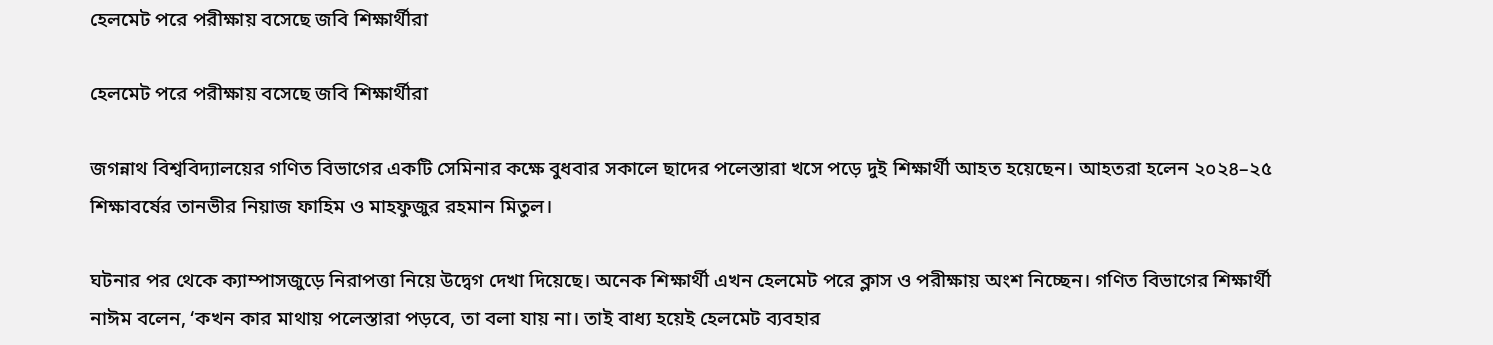হেলমেট পরে পরীক্ষায় বসেছে জবি শিক্ষার্থীরা

হেলমেট পরে পরীক্ষায় বসেছে জবি শিক্ষার্থীরা

জগন্নাথ বিশ্ববিদ্যালয়ের গণিত বিভাগের একটি সেমিনার কক্ষে বুধবার সকালে ছাদের পলেস্তারা খসে পড়ে দুই শিক্ষার্থী আহত হয়েছেন। আহতরা হলেন ২০২৪–২৫ শিক্ষাবর্ষের তানভীর নিয়াজ ফাহিম ও মাহফুজুর রহমান মিতুল।

ঘটনার পর থেকে ক্যাম্পাসজুড়ে নিরাপত্তা নিয়ে উদ্বেগ দেখা দিয়েছে। অনেক শিক্ষার্থী এখন হেলমেট পরে ক্লাস ও পরীক্ষায় অংশ নিচ্ছেন। গণিত বিভাগের শিক্ষার্থী নাঈম বলেন, ‘কখন কার মাথায় পলেস্তারা পড়বে, তা বলা যায় না। তাই বাধ্য হয়েই হেলমেট ব্যবহার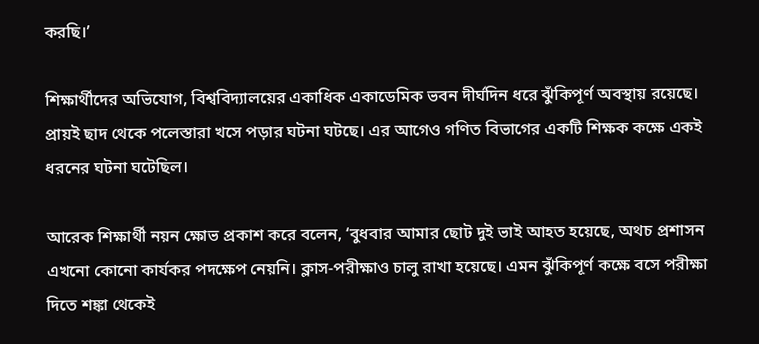করছি।’

শিক্ষার্থীদের অভিযোগ, বিশ্ববিদ্যালয়ের একাধিক একাডেমিক ভবন দীর্ঘদিন ধরে ঝুঁকিপূর্ণ অবস্থায় রয়েছে। প্রায়ই ছাদ থেকে পলেস্তারা খসে পড়ার ঘটনা ঘটছে। এর আগেও গণিত বিভাগের একটি শিক্ষক কক্ষে একই ধরনের ঘটনা ঘটেছিল।

আরেক শিক্ষার্থী নয়ন ক্ষোভ প্রকাশ করে বলেন, ‘বুধবার আমার ছোট দুই ভাই আহত হয়েছে, অথচ প্রশাসন এখনো কোনো কার্যকর পদক্ষেপ নেয়নি। ক্লাস-পরীক্ষাও চালু রাখা হয়েছে। এমন ঝুঁকিপূর্ণ কক্ষে বসে পরীক্ষা দিতে শঙ্কা থেকেই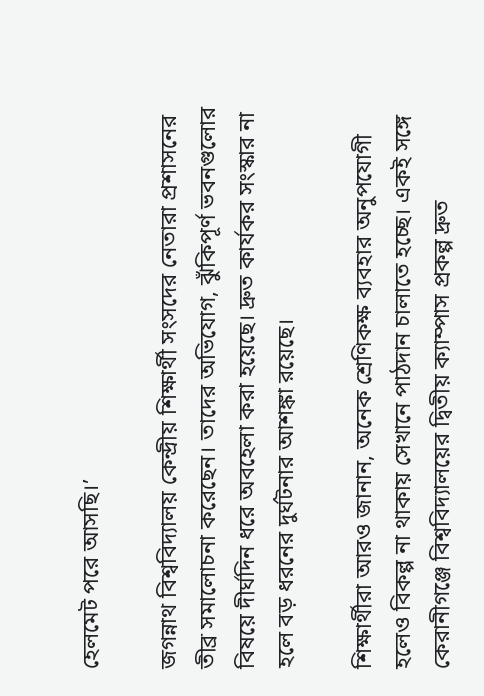হেলমেট পরে আসছি।’

জগন্নাথ বিশ্ববিদ্যালয় কেন্দ্রীয় শিক্ষার্থী সংসদের নেতারা প্রশাসনের তীব্র সমালোচনা করেছেন। তাদের অভিযোগ, ঝুঁকিপূর্ণ ভবনগুলোর বিষয়ে দীর্ঘদিন ধরে অবহেলা করা হয়েছে। দ্রুত কার্যকর সংস্কার না হলে বড় ধরনের দুর্ঘটনার আশঙ্কা রয়েছে।

শিক্ষার্থীরা আরও জানান, অনেক শ্রেণিকক্ষ ব্যবহার অনুপযোগী হলেও বিকল্প না থাকায় সেখানে পাঠদান চালাতে হচ্ছে। একই সঙ্গে কেরানীগঞ্জে বিশ্ববিদ্যালয়ের দ্বিতীয় ক্যাম্পাস প্রকল্প দ্রুত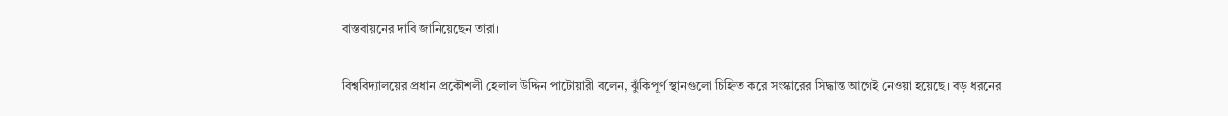বাস্তবায়নের দাবি জানিয়েছেন তারা।

বিশ্ববিদ্যালয়ের প্রধান প্রকৌশলী হেলাল উদ্দিন পাটোয়ারী বলেন, ঝুঁকিপূর্ণ স্থানগুলো চিহ্নিত করে সংস্কারের সিদ্ধান্ত আগেই নেওয়া হয়েছে। বড় ধরনের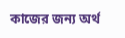কাজের জন্য অর্থ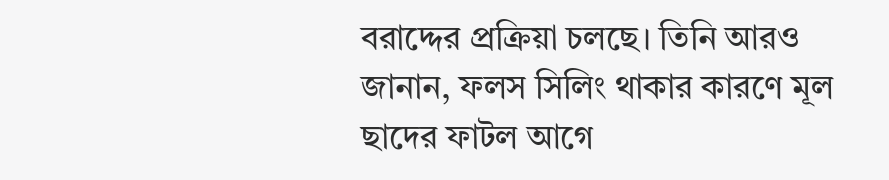বরাদ্দের প্রক্রিয়া চলছে। তিনি আরও জানান, ফলস সিলিং থাকার কারণে মূল ছাদের ফাটল আগে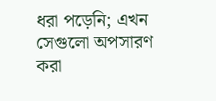ধরা পড়েনি; এখন সেগুলো অপসারণ করা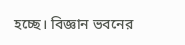হচ্ছে। বিজ্ঞান ভবনের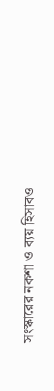সংস্কারের নকশা ও ব্যয় হিসাবও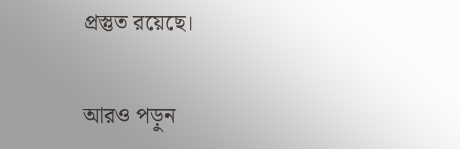প্রস্তুত রয়েছে।

আরও পড়ুন